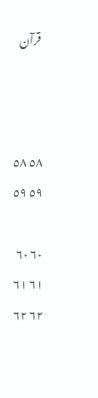قرآن



٥٨ ٥٨
٥٩ ٥٩

٦٠ ٦٠
٦١ ٦١
٦٢ ٦٢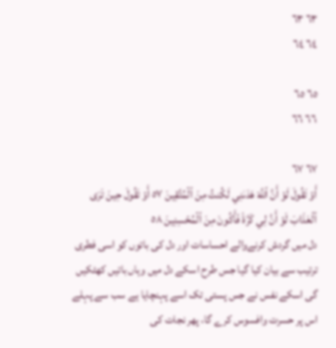٦٣ ٦٣
٦٤ ٦٤

٦٥ ٦٥
٦٦ ٦٦

٦٧ ٦٧
أَوۡ تَقُولَ لَوۡ أَنَّ ٱللَّهَ هَدَىٰنِي لَكُنتُ مِنَ ٱلۡمُتَّقِينَ ٥٧ أَوۡ تَقُولَ حِينَ تَرَى ٱلۡعَذَابَ لَوۡ أَنَّ لِي كَرَّةٗ فَأَكُونَ مِنَ ٱلۡمُحۡسِنِينَ ٥٨
دل میں گردش كرنےوالے احساسات اور دل کی باتوں کو اسی فطرى ترتیب سے بیان كیا گیا جس طرح اسکے دل میں وہاں باتیں کھٹکیں گی اسكے نفس نے جس پستی تک اسے پہنچایا ہے سب سے پہلے اس پر حسرت وافسوس کرے گا، پھر نجات کی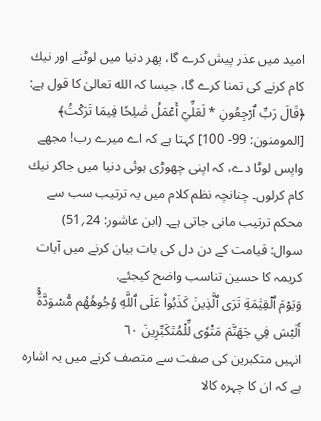امید میں عذر پیش کرے گا، پھر دنیا میں لوٹنے اور نیك كام كرنے كى تمنا کرے گا، جیسا كہ الله تعالىٰ كا قول ہے: ﴿قَالَ رَبِّ ٱرۡجِعُونِ * لَعَلِّيٓ أَعۡمَلُ صَٰلِحٗا فِيمَا تَرَكۡتُ﴾ [المومنون: 99- 100] كہتا ہے كہ اے میرے رب! مجھے واپس لوٹا دے، كہ اپنى چھوڑى ہوئى دنیا میں جاكر نیك كام كرلوں۔ چنانچہ نظم کلام میں یہ ترتیب سب سے محكم ترتیب مانى جاتی ہے۔ (ابن عاشور: 24؍51)
سوال: قیامت كے دن دل کی بات بیان كرنے میں آیات كریمہ كا حسین تناسب واضح كیجئے.
وَيَوۡمَ ٱلۡقِيَٰمَةِ تَرَى ٱلَّذِينَ كَذَبُواْ عَلَى ٱللَّهِ وُجُوهُهُم مُّسۡوَدَّةٌۚ أَلَيۡسَ فِي جَهَنَّمَ مَثۡوٗى لِّلۡمُتَكَبِّرِينَ ٦٠
انہیں متكبرین كى صفت سے متصف كرنے میں یہ اشاره ہے كہ ان كا چہره كالا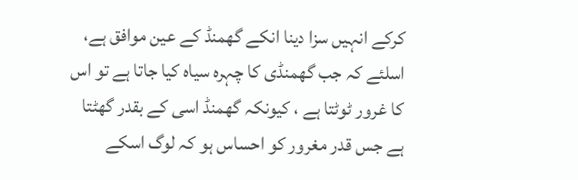كركے انہیں سزا دینا انكے گھمنڈ كے عین موافق ہے، اسلئے كہ جب گھمنڈى كا چہره سیاه كیا جاتا ہے تو اس كا غرور ٹوٹتا ہے ، كیونكہ گھمنڈ اسى كے بقدر گھٹتا ہے جس قدر مغرور كو احساس ہو كہ لوگ اسكے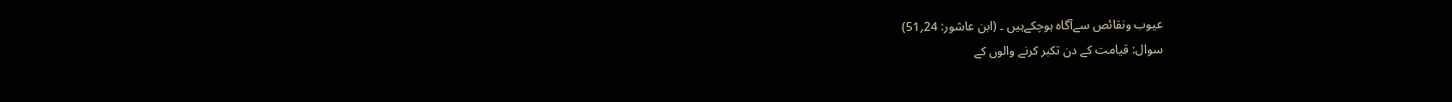عیوب ونقائص سےآگاه ہوچكےہیں ۔ (ابن عاشور: 24؍51)
سوال: قیامت كے دن تكبر كرنے والوں كے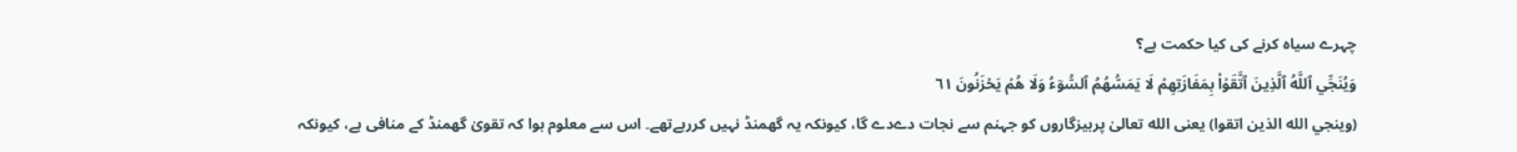چہرے سیاه كرنے كى كیا حكمت ہے؟
وَيُنَجِّي ٱللَّهُ ٱلَّذِينَ ٱتَّقَوۡاْ بِمَفَازَتِهِمۡ لَا يَمَسُّهُمُ ٱلسُّوٓءُ وَلَا هُمۡ يَحۡزَنُونَ ٦١
(وينجي الله الذين اتقوا) یعنى الله تعالىٰ پرہیزگاروں كو جہنم سے نجات دےدے گا، كیونكہ یہ گھمنڈ نہیں كررہےتھے۔ اس سے معلوم ہوا كہ تقوىٰ گھمنڈ كے منافى ہے، كیونكہ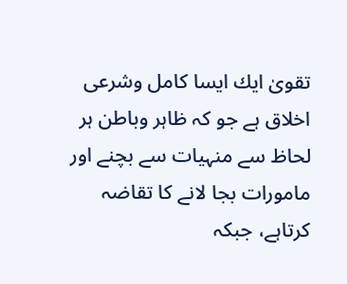تقوىٰ ایك ایسا كامل وشرعى اخلاق ہے جو كہ ظاہر وباطن ہر لحاظ سے منہیات سے بچنے اور مامورات بجا لانے كا تقاضہ كرتاہے، جبكہ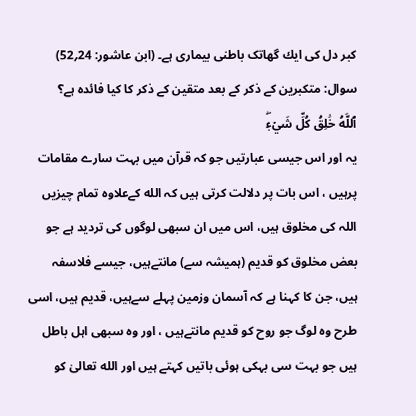كبر دل كى ایك گھاتک باطنى بیمارى ہے۔ (ابن عاشور: 24؍52)
سوال: متكبرین كے ذكر كے بعد متقین كے ذكر كا كیا فائده ہے؟
ٱللَّهُ خَٰلِقُ كُلِّ شَيۡءٖۖ
یہ اور اس جیسى عبارتیں جو كہ قرآن میں بہت سارے مقامات پرہیں ، اس بات پر دلالت كرتى ہیں كہ الله كےعلاوه تمام چیزیں اللہ کی مخلوق ہیں، اس میں ان سبھی لوگوں كى تردید ہے جو بعض مخلوق كو قدیم (ہمیشہ سے) مانتےہیں، جیسے فلاسفہ ہیں، جن كا كہنا ہے كہ آسمان وزمین پہلے سےہیں، قدیم ہیں، اسى طرح وه لوگ جو روح كو قدیم مانتےہیں ، اور وہ سبھی اہل باطل ہیں جو بہت سى بہكى ہوئى باتیں کہتے ہیں اور الله تعالىٰ كو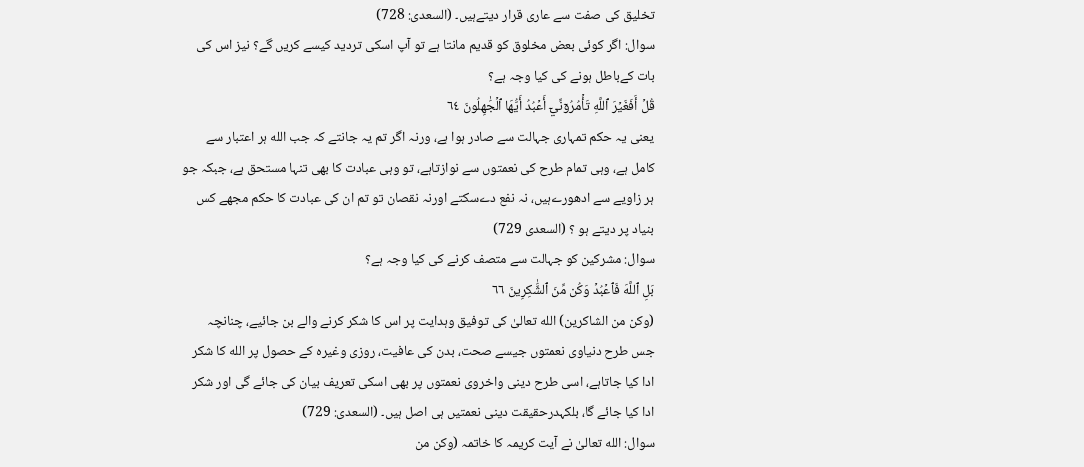تخلیق كى صفت سے عارى قرار دیتےہیں۔ (السعدى: 728)
سوال: اگر كوئى بعض مخلوق كو قدیم مانتا ہے تو آپ اسكى تردید كیسے كریں گے؟ نیز اس كى بات كےباطل ہونے كى كیا وجہ ہے؟
قُلۡ أَفَغَيۡرَ ٱللَّهِ تَأۡمُرُوٓنِّيٓ أَعۡبُدُ أَيُّهَا ٱلۡجَٰهِلُونَ ٦٤
یعنى یہ حكم تمہارى جہالت سے صادر ہوا ہے، ورنہ اگر تم یہ جانتے كہ جب الله ہر اعتبار سے كامل ہے، وہی تمام طرح کی نعمتوں سے نوازتاہے، تو وہى عبادت كا بھى تنہا مستحق ہے، جبكہ جو ہر زاویے سے ادھورےہیں، نہ نفع دےسكتے اورنہ نقصان تو تم ان كى عبادت كا حكم مجھے کس بنیاد پر دیتے ہو ؟ (السعدی 729)
سوال: مشركین كو جہالت سے متصف كرنے كى كیا وجہ ہے؟
بَلِ ٱللَّهَ فَٱعۡبُدۡ وَكُن مِّنَ ٱلشَّٰكِرِينَ ٦٦
(وكن من الشاكرين) الله تعالىٰ كى توفیق وہدایت پر اس كا شكر كرنے والے بن جائیے، چنانچہ جس طرح دنیاوى نعمتوں جیسے صحت، بدن كى عافیت، روزى وغیره كے حصول پر الله كا شكر ادا كیا جاتاہے، اسى طرح دینى واخروى نعمتوں پر بھى اسكى تعریف بیان کی جائے گی اور شكر ادا كیا جائے گا، بلکہدرحقیقت دینى نعمتیں ہى اصل ہیں۔ (السعدى: 729)
سوال: الله تعالىٰ نے آیت كریمہ كا خاتمہ (وكن من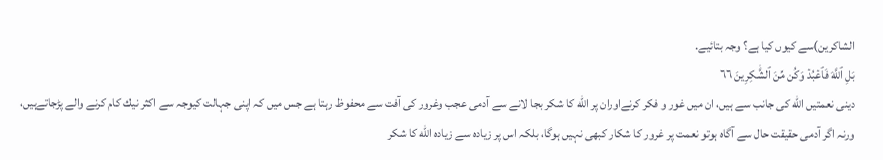الشاكرين)سے كیوں كیا ہے؟ وجہ بتائیے.
بَلِ ٱللَّهَ فَٱعۡبُدۡ وَكُن مِّنَ ٱلشَّٰكِرِينَ ٦٦
دینى نعمتیں الله كى جانب سے ہیں، ان میں غور و فکر کرنےاوران پر الله كا شكر بجا لانے سے آدمى عجب وغرور كى آفت سے محفوظ رہتا ہے جس میں كہ اپنى جہالت كیوجہ سے اكثر نیك كام كرنے والے پڑجاتےہیں، ورنہ اگر آدمى حقیقت حال سے آگاه ہوتو نعمت پر غرور كا شكار کبھی نہیں ہوگا، بلكہ اس پر زیاده سے زیاده الله كا شكر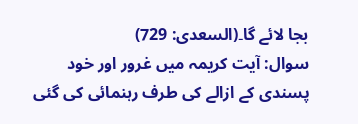بجا لائے گا۔(السعدى: 729)
سوال: آیت کریمہ میں غرور اور خود پسندى كے ازالے كى طرف رہنمائى كى گئى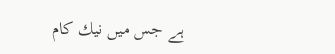ہے جس میں نیك كام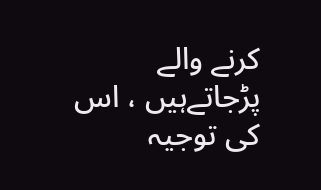كرنے والے پڑجاتےہیں ، اس کی توجیہ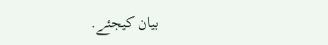بیان کیجئے.